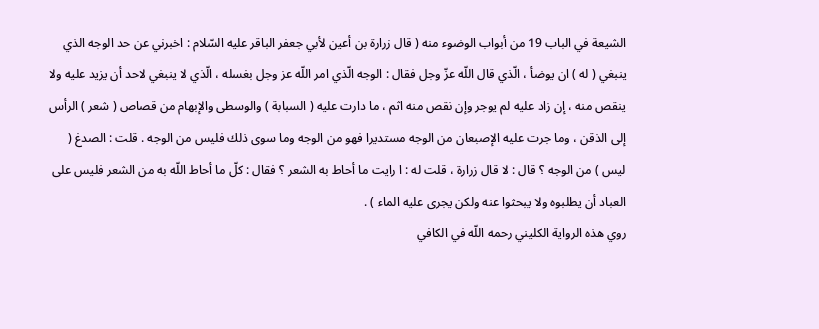الشيعة في الباب 19 من أبواب الوضوء منه ( قال زرارة بن أعين لأبي جعفر الباقر عليه السّلام : اخبرني عن حد الوجه الذي ينبغي ( له ) ان يوضأ ، الّذي قال اللّه عزّ وجل فقال : الوجه الّذي امر اللّه عز وجل بغسله ، الّذي لا ينبغي لاحد أن يزيد عليه ولا ينقص منه ، إن زاد عليه لم يوجر وإن نقص منه اثم ، ما دارت عليه ( السبابة ) والوسطى والإبهام من قصاص ( شعر ) الرأس إلى الذقن ، وما جرت عليه الإصبعان من الوجه مستديرا فهو من الوجه وما سوى ذلك فليس من الوجه . قلت : الصدغ ( ليس ) من الوجه ؟ قال : لا قال زرارة ، قلت له : ا رايت ما أحاط به الشعر ؟ فقال : كلّ ما أحاط اللّه به من الشعر فليس على العباد أن يطلبوه ولا يبحثوا عنه ولكن يجرى عليه الماء ) .
روي هذه الرواية الكليني رحمه اللّه في الكافي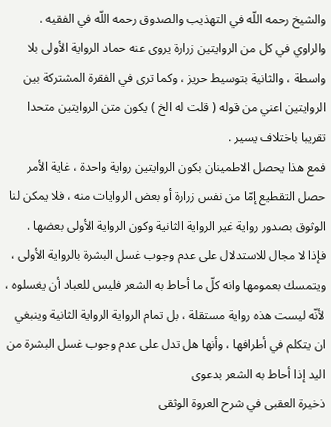والشيخ رحمه اللّه في التهذيب والصدوق رحمه اللّه في الفقيه .
والراوي في كل من الروايتين زرارة يروى عنه حماد الرواية الأولى بلا واسطة ، والثانية بتوسيط حريز ، وكما ترى في الفقرة المشتركة بين الروايتين اعني من قوله ( قلت له الخ ) يكون متن الروايتين متحدا تقريبا باختلاف يسير .
فمع هذا يحصل الاطمينان بكون الروايتين رواية واحدة ، غاية الأمر حصل التقطيع إمّا من نفس زرارة أو بعض الروايات منه ، فلا يمكن لنا الوثوق بصدور رواية غير الرواية الثانية وكون الرواية الأولى بعضها .
فإذا لا مجال للاستدلال على عدم وجوب غسل البشرة بالرواية الأولى ، ويتمسك بعمومها وانه كلّ ما أحاط به الشعر فليس للعباد أن يغسلوه ، لأنّه ليست هذه رواية مستقلة ، بل تمام الرواية الرواية الثانية وينبغي ان يتكلم في أطرافها ، وأنها هل تدل على عدم وجوب غسل البشرة من اليد إذا أحاط به الشعر بدعوى
ذخيرة العقبى في شرح العروة الوثقى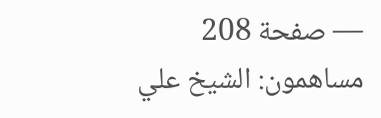— صفحة 208
مساهمون: الشيخ علي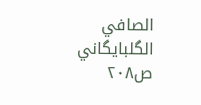الصافي الگلبايگاني
ص٢٠٨